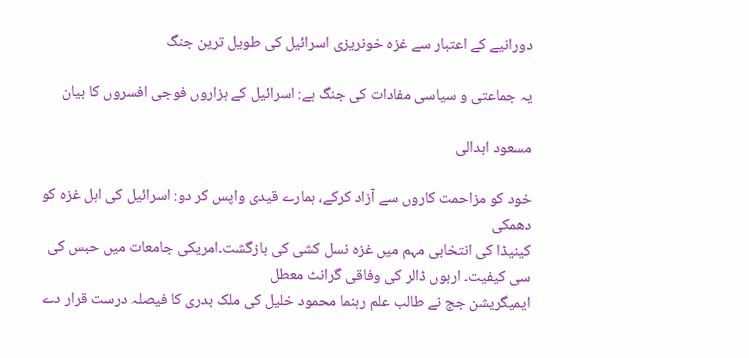دورانیے کے اعتبار سے غزہ خونریزی اسرائیل کی طویل ترین جنگ

یہ جماعتی و سیاسی مفادات کی جنگ ہے: اسرائیل کے ہزاروں فوجی افسروں کا بیان

مسعود ابدالی

خود کو مزاحمت کاروں سے آزاد کرکے، ہمارے قیدی واپس کر دو: اسرائیل کی اہل غزہ کو دھمکی
کینیڈا کی انتخابی مہم میں غزہ نسل کشی کی بازگشت۔امریکی جامعات میں حبس کی سی کیفیت۔ اربوں ڈالر کی وفاقی گرانٹ معطل
ایمیگریشن جج نے طالب علم رہنما محمود خلیل کی ملک بدری کا فیصلہ درست قرار دے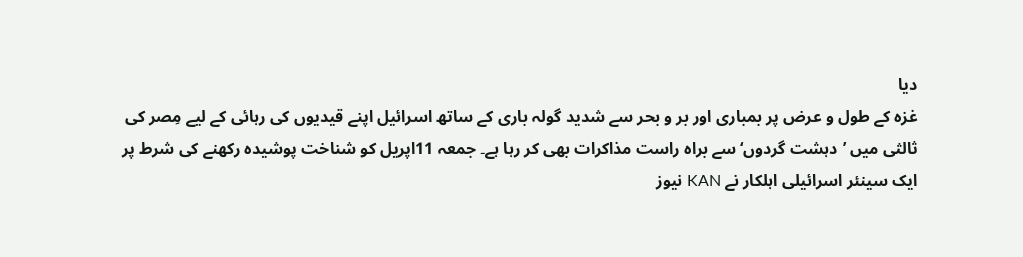دیا
غزہ کے طول و عرض پر بمباری اور بر و بحر سے شدید گولہ باری کے ساتھ اسرائیل اپنے قیدیوں کی رہائی کے لیے مِصر کی ثالثی میں ’دہشت گردوں‘ سے براہ راست مذاکرات بھی کر رہا ہے۔ جمعہ 11اپریل کو شناخت پوشیدہ رکھنے کی شرط پر ایک سینئر اسرائیلی اہلکار نے KAN نیوز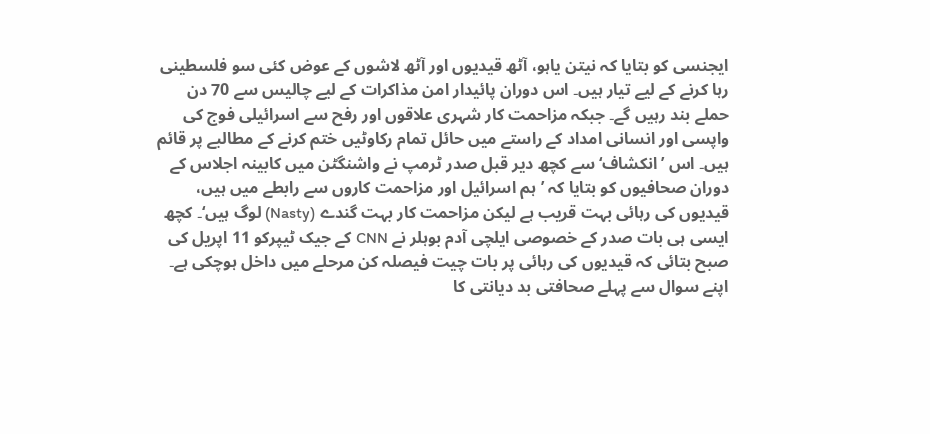ایجنسی کو بتایا کہ نیتن یاہو، آٹھ قیدیوں اور آٹھ لاشوں کے عوض کئی سو فلسطینی رہا کرنے کے لیے تیار ہیں۔ اس دوران پائیدار امن مذاکرات کے لیے چالیس سے 70 دن حملے بند رہیں گے۔ جبکہ مزاحمت کار شہری علاقوں اور رفح سے اسرائیلی فوج کی واپسی اور انسانی امداد کے راستے میں حائل تمام رکاوٹیں ختم کرنے کے مطالبے پر قائم ہیں۔ اس ’انکشاف‘ سے کچھ دیر قبل صدر ٹرمپ نے واشنگٹن میں کابینہ اجلاس کے دوران صحافیوں کو بتایا کہ ’ہم اسرائیل اور مزاحمت کاروں سے رابطے میں ہیں، قیدیوں کی رہائی بہت قریب ہے لیکن مزاحمت کار بہت گندے (Nasty) لوگ ہیں‘۔ کچھ ایسی ہی بات صدر کے خصوصی ایلچی آدم بوہلر نے CNN کے جیک ٹیپرکو 11 اپریل کی صبح بتائی کہ قیدیوں کی رہائی پر بات چیت فیصلہ کن مرحلے میں داخل ہوچکی ہے۔ اپنے سوال سے پہلے صحافتی بد دیانتی کا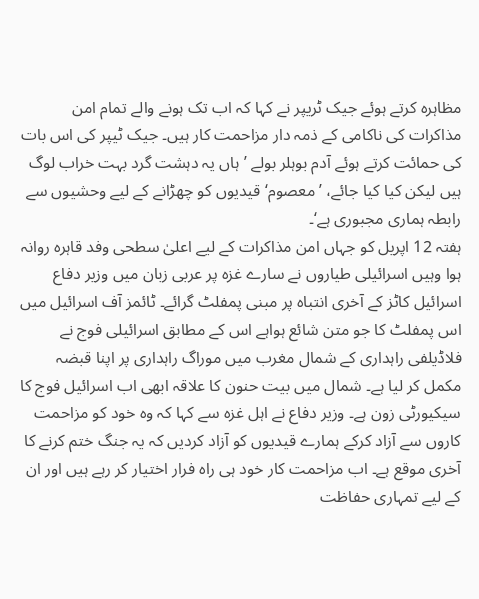مظاہرہ کرتے ہوئے جیک ٹریپر نے کہا کہ اب تک ہونے والے تمام امن مذاکرات کی ناکامی کے ذمہ دار مزاحمت کار ہیں۔ جیک ٹیپر کی اس بات کی حمائت کرتے ہوئے آدم بوہلر بولے ’ہاں یہ دہشت گرد بہت خراب لوگ ہیں لیکن کیا کیا جائے، ’معصوم‘ قیدیوں کو چھڑانے کے لیے وحشیوں سے رابطہ ہماری مجبوری ہے‘۔
ہفتہ 12 اپریل کو جہاں امن مذاکرات کے لیے اعلیٰ سطحی وفد قاہرہ روانہ ہوا وہیں اسرائیلی طیاروں نے سارے غزہ پر عربی زبان میں وزیر دفاع اسرائیل کاٹز کے آخری انتباہ پر مبنی پمفلٹ گرائے۔ ٹائمز آف اسرائیل میں اس پمفلٹ کا جو متن شائع ہواہے اس کے مطابق اسرائیلی فوج نے فلاڈیلفی راہداری کے شمال مغرب میں موراگ راہداری پر اپنا قبضہ مکمل کر لیا ہے۔ شمال میں بیت حنون کا علاقہ ابھی اب اسرائیل فوج کا سیکیورٹی زون ہے۔ وزیر دفاع نے اہل غزہ سے کہا کہ وہ خود کو مزاحمت کاروں سے آزاد کرکے ہمارے قیدیوں کو آزاد کردیں کہ یہ جنگ ختم کرنے کا آخری موقع ہے۔ اب مزاحمت کار خود ہی راہ فرار اختیار کر رہے ہیں اور ان کے لیے تمہاری حفاظت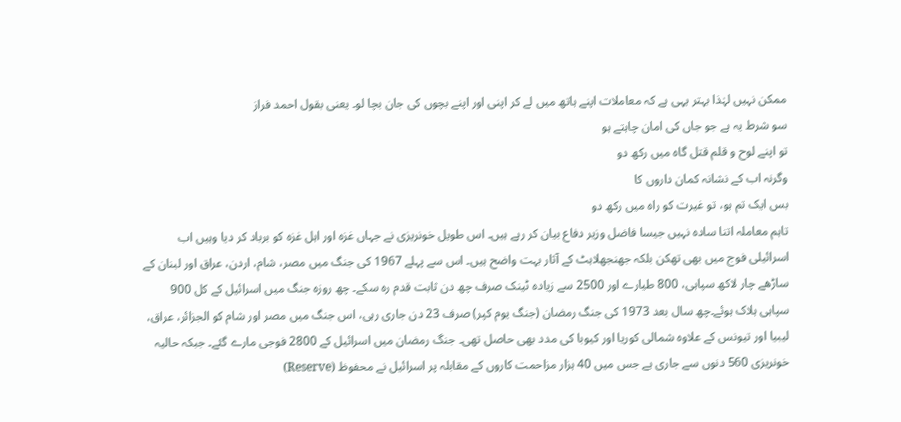ممکن نہیں لہٰذا بہتر یہی ہے کہ معاملات اپنے ہاتھ میں لے کر اپنی اور اپنے بچوں کی جان بچا لو۔ یعنی بقول احمد فراز
سو شرط یہ ہے جو جاں کی امان چاہتے ہو
تو اپنے لوح و قلم قتل گاہ میں رکھ دو
وگرنہ اب کے نشانہ کمان داروں کا
بس ایک تم ہو، تو غیرت کو راہ میں رکھ دو
تاہم معاملہ اتنا سادہ نہیں جیسا فاضل وزیر دفاع بیان کر رہے ہیں۔ اس طویل خونریزی نے جہاں غزہ اور اہل غزہ کو برباد کر دیا وہیں اب اسرائیلی فوج میں بھی تھکن بلکہ جھنجھلاہٹ کے آثار بہت واضح ہیں۔ اس سے پہلے 1967 کی جنگ میں مصر، شام، اردن، عراق اور لبنان کے ساڑھے چار لاکھ سپاہی، 800 طیارے اور 2500 سے زیادہ ٹینک صرف چھ دن ثابت قدم رہ سکے۔ چھ روزہ جنگ میں اسرائیل کے کل 900 سپاہی ہلاک ہوئے۔چھ سال بعد 1973 کی جنگ رمضان (جنگ یوم کپر) صرف 23 دن جاری رہی، اس جنگ میں مصر اور شام کو الجزائر، عراق، لیبیا اور تیونس کے علاوہ شمالی کوریا اور کیوبا کی مدد بھی حاصل تھی۔ جنگ رمضان میں اسرائیل کے 2800 فوجی مارے گئے۔ جبکہ حالیہ خونریزی 560 دنوں سے جاری ہے جس میں 40 ہزار مزاحمت کاروں کے مقابلہ پر اسرائیل نے محفوظ (Reserve)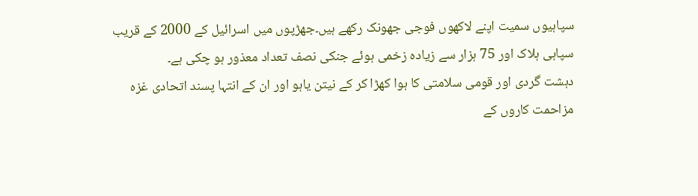سپاہیوں سمیت اپنے لاکھوں فوجی جھونک رکھے ہیں۔جھڑپوں میں اسرائیل کے 2000 کے قریب سپاہی ہلاک اور 75 ہزار سے زیادہ زخمی ہوئے جنکی نصف تعداد معذور ہو چکی ہے۔
دہشت گردی اور قومی سلامتی کا ہوا کھڑا کر کے نیتن یاہو اور ان کے انتہا پسند اتحادی غزہ مزاحمت کاروں کے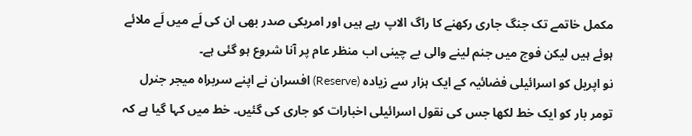مکمل خاتمے تک جنگ جاری رکھنے کا راگ الاپ رہے ہیں اور امریکی صدر بھی ان کی لَے میں لَے ملائے ہوئے ہیں لیکن فوج میں جنم لینے والی بے چینی اب منظر عام پر آنا شروع ہو گئی ہے۔
نو اپریل کو اسرائیلی فضائیہ کے ایک ہزار سے زیادہ (Reserve) افسران نے اپنے سربراہ میجر جنرل تومر بار کو ایک خط لکھا جس کی نقول اسرائیلی اخبارات کو جاری کی گئیں۔ خط میں کہا گیا ہے کہ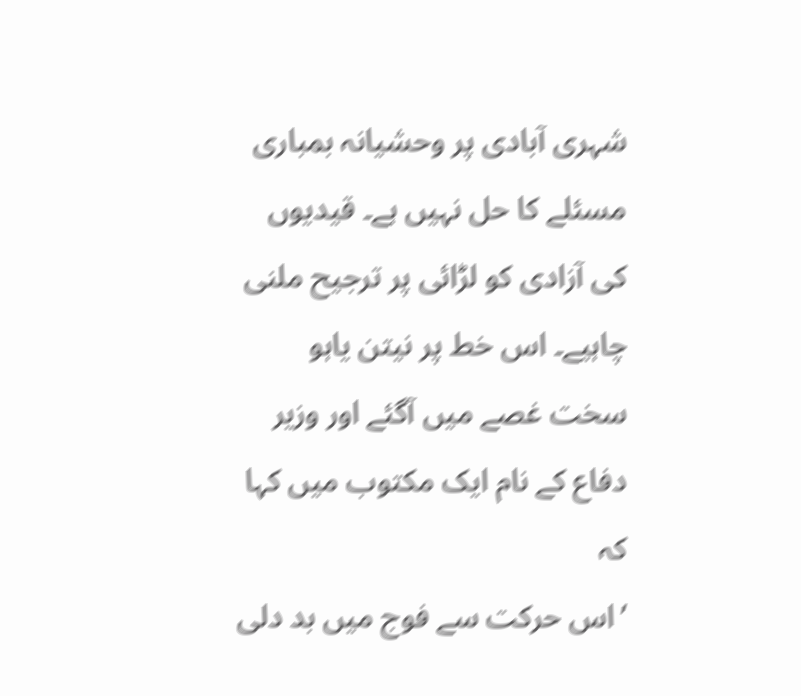شہری آبادی پر وحشیانہ بمباری مسئلے کا حل نہیں ہے۔ قیدیوں کی آزادی کو لڑائی پر ترجیح ملنی چاہیے۔ اس خط پر نیتن یاہو سخت غصے میں آگئے اور وزیر دفاع کے نام ایک مکتوب میں کہا کہ
’اس حرکت سے فوج میں بد دلی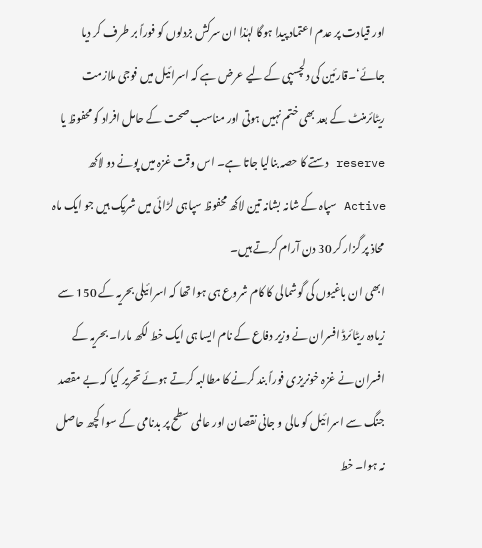اور قیادت پر عدم اعتماد پیدا ہوگا لہٰذا ان سرکش بزدلوں کو فوراً بر طرف کر دیا جائے‘۔قارئین کی دلچسپی کے لیے عرض ہے کہ اسرائیل میں فوجی ملازمت ریٹائرمنٹ کے بعد بھی ختم نہیں ہوتی اور مناسب صحت کے حامل افراد کو محفوظ یا reserve دستے کا حصہ بنالیا جاتا ہے۔ اس وقت غزہ میں پونے دو لاکھ Active سپاہ کے شانہ بشانہ تین لاکھ محفوظ سپاہی لڑائی میں شریک ہیں جو ایک ماہ محاذ پر گزار کر 30 دن آرام کرتے ہیں۔
ابھی ان باغیوں کی گوشمالی کا کام شروع ہی ہوا تھا کہ اسرائیلی بحریہ کے 150 سے زیادہ ریٹائرڈ افسران نے وزیر دفاع کے نام ایسا ہی ایک خط لکھ مارا۔ بحریہ کے افسران نے غزہ خونریزی فوراً بند کرنے کا مطالبہ کرتے ہوئے تحریر کیا کہ بے مقصد جنگ سے اسرائیل کو مالی و جانی نقصان اور عالمی سطح پر بدنامی کے سوا کچھ حاصل نہ ہوا۔ خط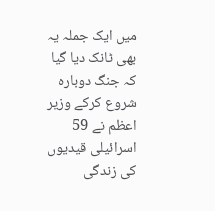میں ایک جملہ یہ بھی ٹانک دیا گیا کہ جنگ دوبارہ شروع کرکے وزیر اعظم نے 59 اسرائیلی قیدیوں کی زندگی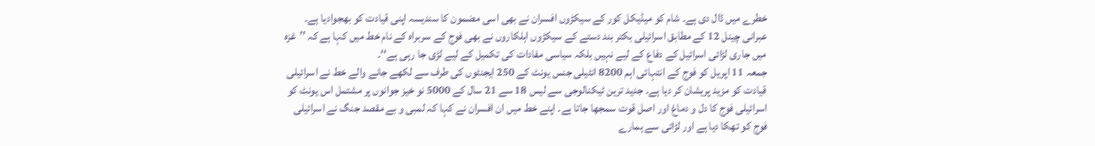خطرے میں ڈال دی ہے۔ شام کو میڈیکل کور کے سیکڑوں افسران نے بھی اسی مضمون کا سندیسہ اپنی قیادت کو بھجوادیا ہے۔ عبرانی چینل 12 کے مطابق اسرائیلی بکتر بند دستے کے سیکڑوں اہلکاروں نے بھی فوج کے سربراہ کے نام خط میں کہا ہے کہ ’’غزہ میں جاری لڑائی اسرائیل کے دفاع کے لیے نہیں بلکہ سیاسی مفادات کی تکمیل کے لیے لڑی جا رہی ہے‘‘۔
جمعہ 11 اپریل کو فوج کے انتہائی اہم 8200 انٹیلی جنس یونٹ کے 250 ایجنٹوں کی طرف سے لکھے جانے والے خط نے اسرائیلی قیادت کو مزید پریشان کر دیا ہے۔ جدید ترین ٹیکنالوجی سے لیس 18 سے 21 سال کے 5000 نو خیز جوانوں پر مشتمل اس یونٹ کو اسرائیلی فوج کا دل و دماغ اور اصل قوت سمجھا جاتا ہے۔ اپنے خط میں ان افسران نے کہا کہ لمبی و بے مقصد جنگ نے اسرائیلی فوج کو تھکا دیا ہے اور لڑائی سے ہمارے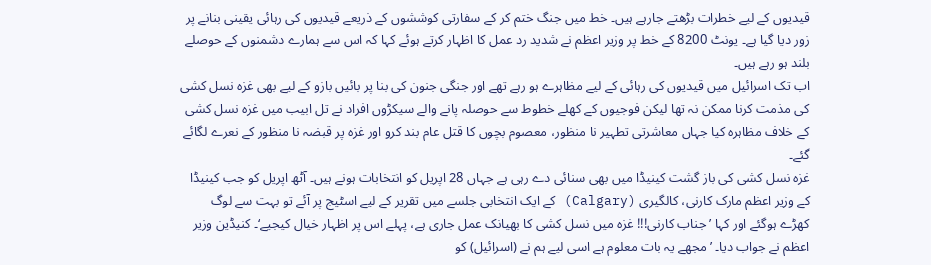قیدیوں کے لیے خطرات بڑھتے جارہے ہیں۔ خط میں جنگ ختم کر کے سفارتی کوششوں کے ذریعے قیدیوں کی رہائی یقینی بنانے پر زور دیا گیا ہے۔ یونٹ 8200 کے خط پر وزیر اعظم نے شدید رد عمل کا اظہار کرتے ہوئے کہا کہ اس سے ہمارے دشمنوں کے حوصلے بلند ہو رہے ہیں۔
اب تک اسرائیل میں قیدیوں کی رہائی کے لیے مظاہرے ہو رہے تھے اور جنگی جنون کی بنا پر بائیں بازو کے لیے بھی غزہ نسل کشی کی مذمت کرنا ممکن نہ تھا لیکن فوجیوں کے کھلے خطوط سے حوصلہ پانے والے سیکڑوں افراد نے تل ابیب میں غزہ نسل کشی کے خلاف مظاہرہ کیا جہاں معاشرتی تطہیر نا منظور، معصوم بچوں کا قتل عام بند کرو اور غزہ پر قبضہ نا منظور کے نعرے لگائے گئے۔
غزہ نسل کشی کی باز گشت کینیڈا میں بھی سنائی دے رہی ہے جہاں 28 اپریل کو انتخابات ہونے ہیں۔ آٹھ اپریل کو جب کینیڈا کے وزیر اعظم مارک کارنی، کالگیری (Calgary) کے ایک انتخابی جلسے میں تقریر کے لیے اسٹیج پر آئے تو بہت سے لوگ کھڑے ہوگئے اور کہا ’جناب کارنی!!! غزہ میں نسل کشی کا بھیانک عمل جاری ہے، پہلے اس پر اظہار خیال کیجیے‘۔ کنیڈین وزیر اعظم نے جواب دیا۔ ’مجھے یہ بات معلوم ہے اسی لیے ہم نے (اسرائیل) کو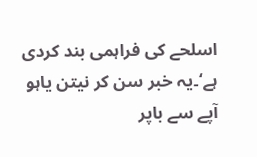اسلحے کی فراہمی بند کردی ہے‘۔یہ خبر سن کر نیتن یاہو آپے سے باپر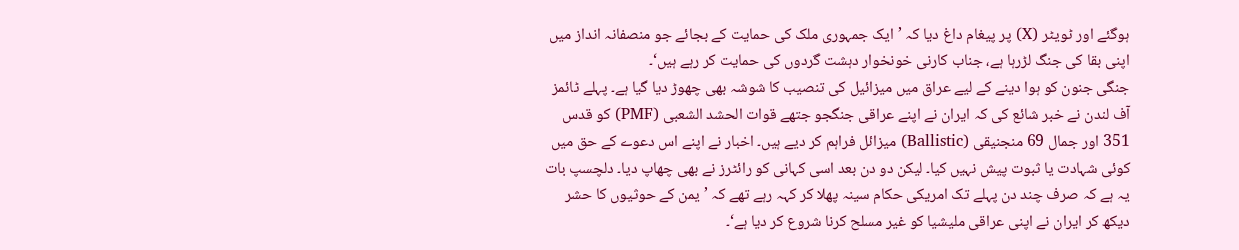ہوگئے اور ٹویٹر (X) پر پیغام داغ دیا کہ ’ایک جمہوری ملک کی حمایت کے بجائے جو منصفانہ انداز میں اپنی بقا کی جنگ لڑرہا ہے، جناب کارنی خونخوار دہشت گردوں کی حمایت کر رہے ہیں‘۔
جنگی جنون کو ہوا دینے کے لیے عراق میں میزائیل کی تنصیب کا شوشہ بھی چھوڑ دیا گیا ہے۔ پہلے ٹائمز آف لندن نے خبر شائع کی کہ ایران نے اپنے عراقی جنگجو جتھے قوات الحشد الشعبی (PMF) کو قدس 351 اور جمال 69 منجنیقی (Ballistic) میزائل فراہم کر دیے ہیں۔ اخبار نے اپنے اس دعوے کے حق میں کوئی شہادت یا ثبوت پیش نہیں کیا۔ لیکن دو دن بعد اسی کہانی کو رائٹرز نے بھی چھاپ دیا۔ دلچسپ بات یہ ہے کہ صرف چند دن پہلے تک امریکی حکام سینہ پھلا کر کہہ رہے تھے کہ ’یمن کے حوثیوں کا حشر دیکھ کر ایران نے اپنی عراقی ملیشیا کو غیر مسلح کرنا شروع کر دیا ہے‘۔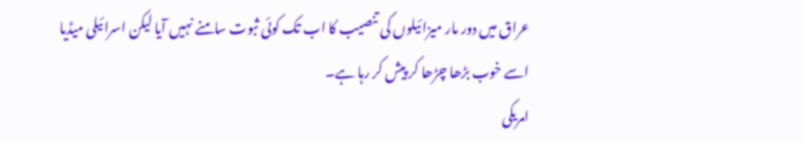عراق میں دور مار میزائیلوں کی تنصیب کا اب تک کوئی ثبوت سامنے نہیں آیا لیکن اسرائیلی میڈیا اسے خوب بڑھا چڑھا کر پیش کر رہا ہے۔
امریکی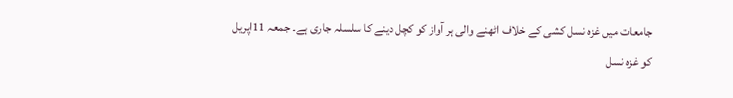جامعات میں غزہ نسل کشی کے خلاف اٹھنے والی ہر آواز کو کچل دینے کا سلسلہ جاری ہے۔ جمعہ 11اپریل کو غزہ نسل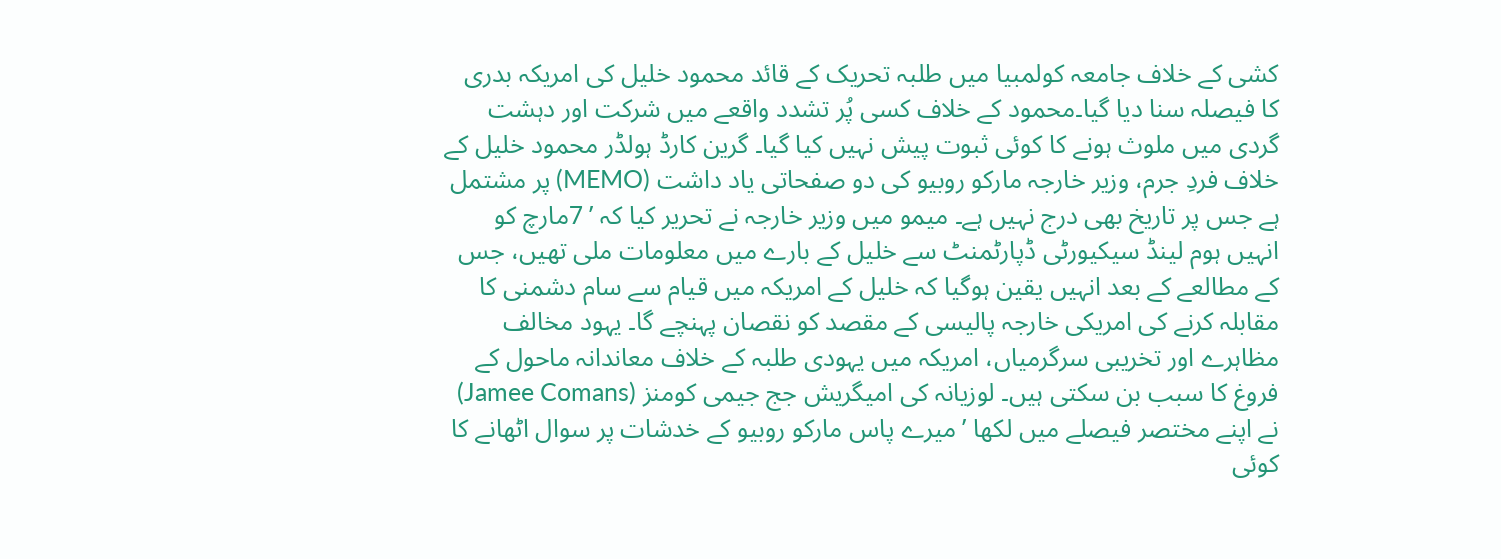کشی کے خلاف جامعہ کولمبیا میں طلبہ تحریک کے قائد محمود خلیل کی امریکہ بدری کا فیصلہ سنا دیا گیا۔محمود کے خلاف کسی پُر تشدد واقعے میں شرکت اور دہشت گردی میں ملوث ہونے کا کوئی ثبوت پیش نہیں کیا گیا۔ گرین کارڈ ہولڈر محمود خلیل کے خلاف فردِ جرم، وزیر خارجہ مارکو روبیو کی دو صفحاتی یاد داشت (MEMO) پر مشتمل ہے جس پر تاریخ بھی درج نہیں ہے۔ میمو میں وزیر خارجہ نے تحریر کیا کہ ’ 7مارچ کو انہیں ہوم لینڈ سیکیورٹی ڈپارٹمنٹ سے خلیل کے بارے میں معلومات ملی تھیں، جس کے مطالعے کے بعد انہیں یقین ہوگیا کہ خلیل کے امریکہ میں قیام سے سام دشمنی کا مقابلہ کرنے کی امریکی خارجہ پالیسی کے مقصد کو نقصان پہنچے گا۔ یہود مخالف مظاہرے اور تخریبی سرگرمیاں، امریکہ میں یہودی طلبہ کے خلاف معاندانہ ماحول کے فروغ کا سبب بن سکتی ہیں۔ لوزیانہ کی امیگریش جج جیمی کومنز (Jamee Comans) نے اپنے مختصر فیصلے میں لکھا ’میرے پاس مارکو روبیو کے خدشات پر سوال اٹھانے کا کوئی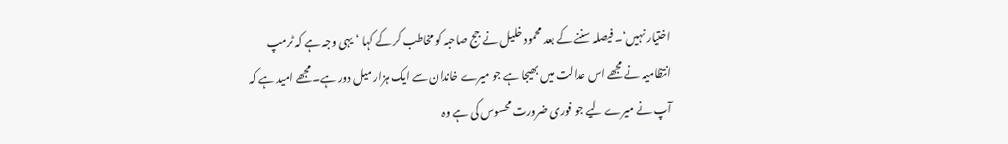اختیار نہیں‘۔ فیصلہ سننے کے بعد محمود خلیل نے جج صاحبہ کو مخاطب کر کے کہا ‘یہی وجہ ہے کہ ٹرمپ انتظامیہ نے مجھے اس عدالت میں بھیجا ہے جو میرے خاندان سے ایک ہزار میل دور ہے۔ مجھے امید ہے کہ آپ نے میرے لیے جو فوری ضرورت محسوس کی ہے وہ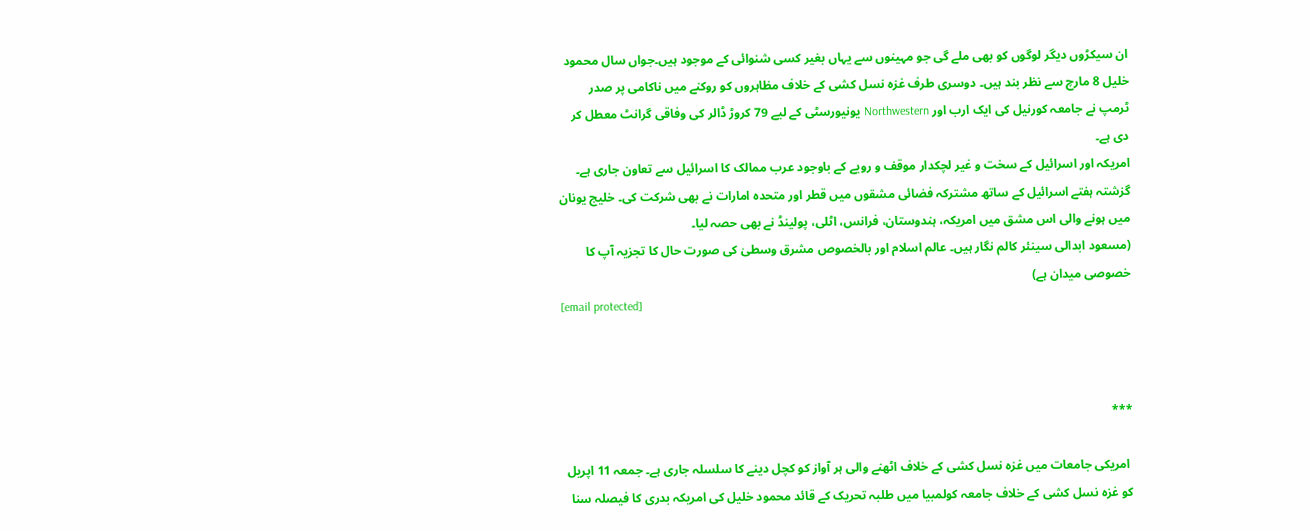ان سیکڑوں دیگر لوگوں کو بھی ملے گی جو مہینوں سے یہاں بغیر کسی شنوائی کے موجود ہیں۔جواں سال محمود خلیل 8 مارچ سے نظر بند ہیں۔ دوسری طرف غزہ نسل کشی کے خلاف مظاہروں کو روکنے میں ناکامی پر صدر ٹرمپ نے جامعہ کورنیل کی ایک ارب اور Northwestern یونیورسٹی کے لیے 79 کروڑ ڈالر کی وفاقی گرانٹ معطل کر دی ہے۔
امریکہ اور اسرائیل کے سخت و غیر لچکدار موقف و رویے کے باوجود عرب ممالک کا اسرائیل سے تعاون جاری ہے۔ گزشتہ ہفتے اسرائیل کے ساتھ مشترکہ فضائی مشقوں میں قطر اور متحدہ امارات نے بھی شرکت کی۔ خلیج یونان میں ہونے والی اس مشق میں امریکہ، ہندوستان، فرانس، اٹلی، پولینڈ نے بھی حصہ لیا۔
(مسعود ابدالی سینئر کالم نگار ہیں۔ عالم اسلام اور بالخصوص مشرق وسطیٰ کی صورت حال کا تجزیہ آپ کا خصوصی میدان ہے)
[email protected]



***

 امریکی جامعات میں غزہ نسل کشی کے خلاف اٹھنے والی ہر آواز کو کچل دینے کا سلسلہ جاری ہے۔ جمعہ 11 اپریل کو غزہ نسل کشی کے خلاف جامعہ کولمبیا میں طلبہ تحریک کے قائد محمود خلیل کی امریکہ بدری کا فیصلہ سنا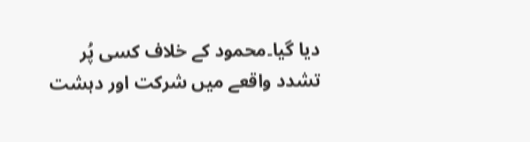دیا گیا۔محمود کے خلاف کسی پُر تشدد واقعے میں شرکت اور دہشت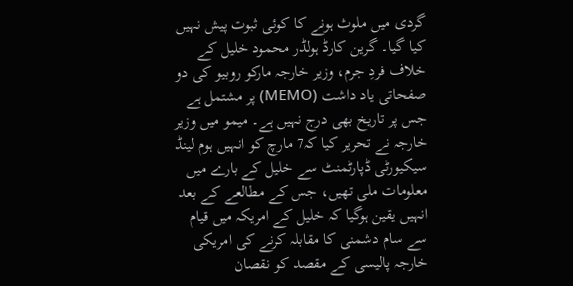گردی میں ملوث ہونے کا کوئی ثبوت پیش نہیں کیا گیا۔ گرین کارڈ ہولڈر محمود خلیل کے خلاف فردِ جرم، وزیر خارجہ مارکو روبیو کی دو صفحاتی یاد داشت (MEMO) پر مشتمل ہے جس پر تاریخ بھی درج نہیں ہے۔ میمو میں وزیر خارجہ نے تحریر کیا کہ7 مارچ کو انہیں ہوم لینڈ سیکیورٹی ڈپارٹمنٹ سے خلیل کے بارے میں معلومات ملی تھیں، جس کے مطالعے کے بعد انہیں یقین ہوگیا کہ خلیل کے امریکہ میں قیام سے سام دشمنی کا مقابلہ کرنے کی امریکی خارجہ پالیسی کے مقصد کو نقصان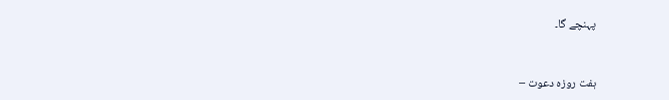پہنچے گا۔


ہفت روزہ دعوت –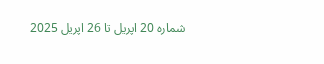شمارہ 20 اپریل تا 26 اپریل 2025